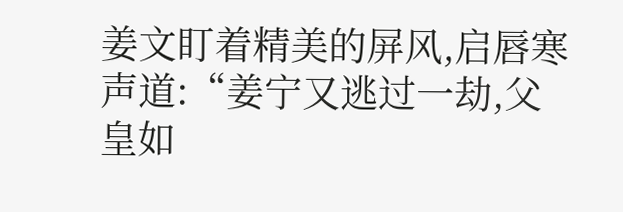姜文盯着精美的屏风,启唇寒声道:“姜宁又逃过一劫,父皇如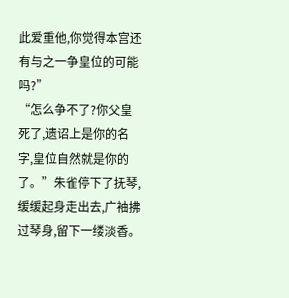此爱重他,你觉得本宫还有与之一争皇位的可能吗?”
“怎么争不了?你父皇死了,遗诏上是你的名字,皇位自然就是你的了。”朱雀停下了抚琴,缓缓起身走出去,广袖拂过琴身,留下一缕淡香。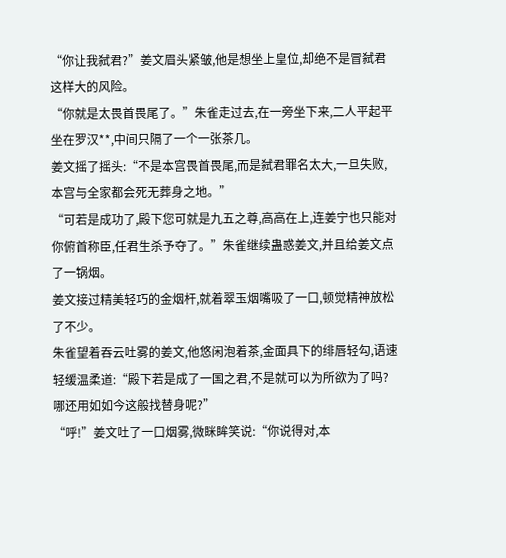“你让我弑君?”姜文眉头紧皱,他是想坐上皇位,却绝不是冒弑君这样大的风险。
“你就是太畏首畏尾了。”朱雀走过去,在一旁坐下来,二人平起平坐在罗汉**,中间只隔了一个一张茶几。
姜文摇了摇头:“不是本宫畏首畏尾,而是弑君罪名太大,一旦失败,本宫与全家都会死无葬身之地。”
“可若是成功了,殿下您可就是九五之尊,高高在上,连姜宁也只能对你俯首称臣,任君生杀予夺了。”朱雀继续蛊惑姜文,并且给姜文点了一锅烟。
姜文接过精美轻巧的金烟杆,就着翠玉烟嘴吸了一口,顿觉精神放松了不少。
朱雀望着吞云吐雾的姜文,他悠闲泡着茶,金面具下的绯唇轻勾,语速轻缓温柔道:“殿下若是成了一国之君,不是就可以为所欲为了吗?哪还用如如今这般找替身呢?”
“呼!”姜文吐了一口烟雾,微眯眸笑说:“你说得对,本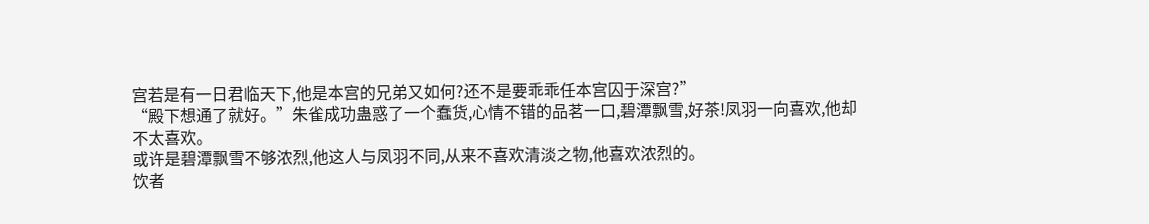宫若是有一日君临天下,他是本宫的兄弟又如何?还不是要乖乖任本宫囚于深宫?”
“殿下想通了就好。”朱雀成功蛊惑了一个蠢货,心情不错的品茗一口,碧潭飘雪,好茶!凤羽一向喜欢,他却不太喜欢。
或许是碧潭飘雪不够浓烈,他这人与凤羽不同,从来不喜欢清淡之物,他喜欢浓烈的。
饮者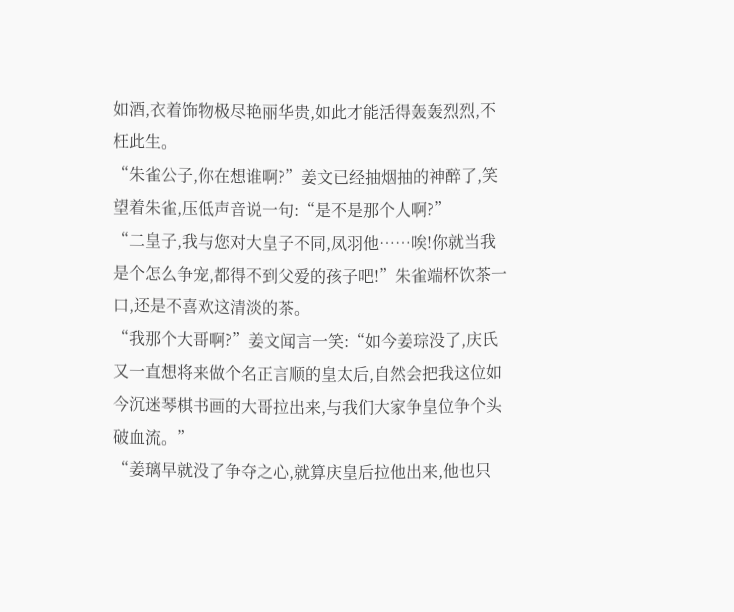如酒,衣着饰物极尽艳丽华贵,如此才能活得轰轰烈烈,不枉此生。
“朱雀公子,你在想谁啊?”姜文已经抽烟抽的神醉了,笑望着朱雀,压低声音说一句:“是不是那个人啊?”
“二皇子,我与您对大皇子不同,凤羽他……唉!你就当我是个怎么争宠,都得不到父爱的孩子吧!”朱雀端杯饮茶一口,还是不喜欢这清淡的茶。
“我那个大哥啊?”姜文闻言一笑:“如今姜琮没了,庆氏又一直想将来做个名正言顺的皇太后,自然会把我这位如今沉迷琴棋书画的大哥拉出来,与我们大家争皇位争个头破血流。”
“姜璃早就没了争夺之心,就算庆皇后拉他出来,他也只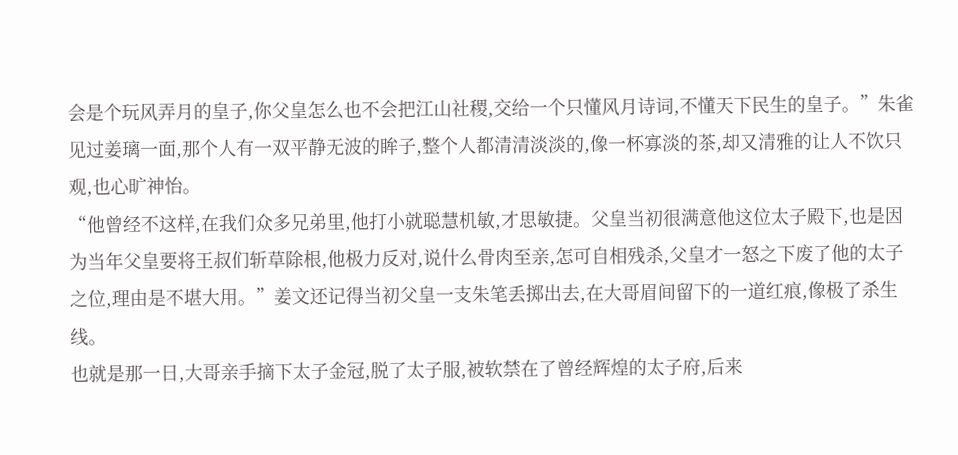会是个玩风弄月的皇子,你父皇怎么也不会把江山社稷,交给一个只懂风月诗词,不懂天下民生的皇子。”朱雀见过姜璃一面,那个人有一双平静无波的眸子,整个人都清清淡淡的,像一杯寡淡的茶,却又清雅的让人不饮只观,也心旷神怡。
“他曾经不这样,在我们众多兄弟里,他打小就聪慧机敏,才思敏捷。父皇当初很满意他这位太子殿下,也是因为当年父皇要将王叔们斩草除根,他极力反对,说什么骨肉至亲,怎可自相残杀,父皇才一怒之下废了他的太子之位,理由是不堪大用。”姜文还记得当初父皇一支朱笔丢掷出去,在大哥眉间留下的一道红痕,像极了杀生线。
也就是那一日,大哥亲手摘下太子金冠,脱了太子服,被软禁在了曾经辉煌的太子府,后来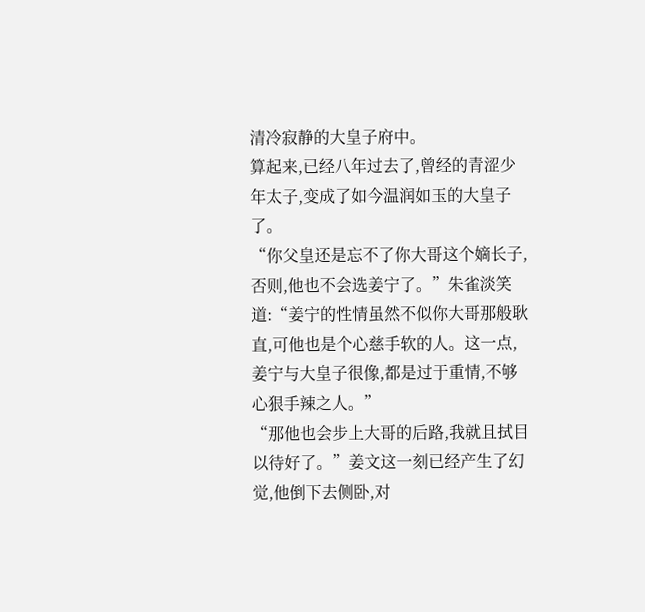清冷寂静的大皇子府中。
算起来,已经八年过去了,曾经的青涩少年太子,变成了如今温润如玉的大皇子了。
“你父皇还是忘不了你大哥这个嫡长子,否则,他也不会选姜宁了。”朱雀淡笑道:“姜宁的性情虽然不似你大哥那般耿直,可他也是个心慈手软的人。这一点,姜宁与大皇子很像,都是过于重情,不够心狠手辣之人。”
“那他也会步上大哥的后路,我就且拭目以待好了。”姜文这一刻已经产生了幻觉,他倒下去侧卧,对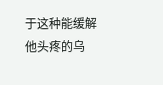于这种能缓解他头疼的乌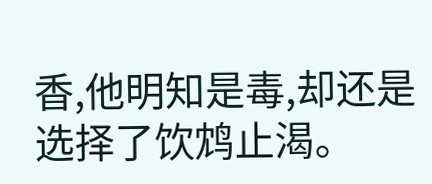香,他明知是毒,却还是选择了饮鸩止渴。